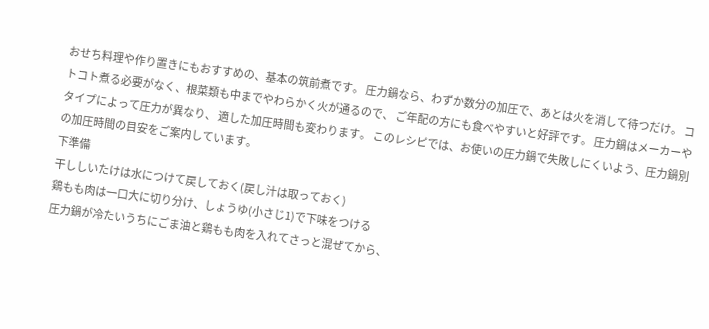おせち料理や作り置きにもおすすめの、基本の筑前煮です。 圧力鍋なら、わずか数分の加圧で、あとは火を消して待つだけ。 コトコト煮る必要がなく、根菜類も中までやわらかく火が通るので、 ご年配の方にも食べやすいと好評です。 圧力鍋はメーカーやタイプによって圧力が異なり、 適した加圧時間も変わります。 このレシピでは、お使いの圧力鍋で失敗しにくいよう、圧力鍋別の加圧時間の目安をご案内しています。
下準備
干ししいたけは水につけて戻しておく(戻し汁は取っておく)
鶏もも肉は一口大に切り分け、しょうゆ(小さじ1)で下味をつける
圧力鍋が冷たいうちにごま油と鶏もも肉を入れてさっと混ぜてから、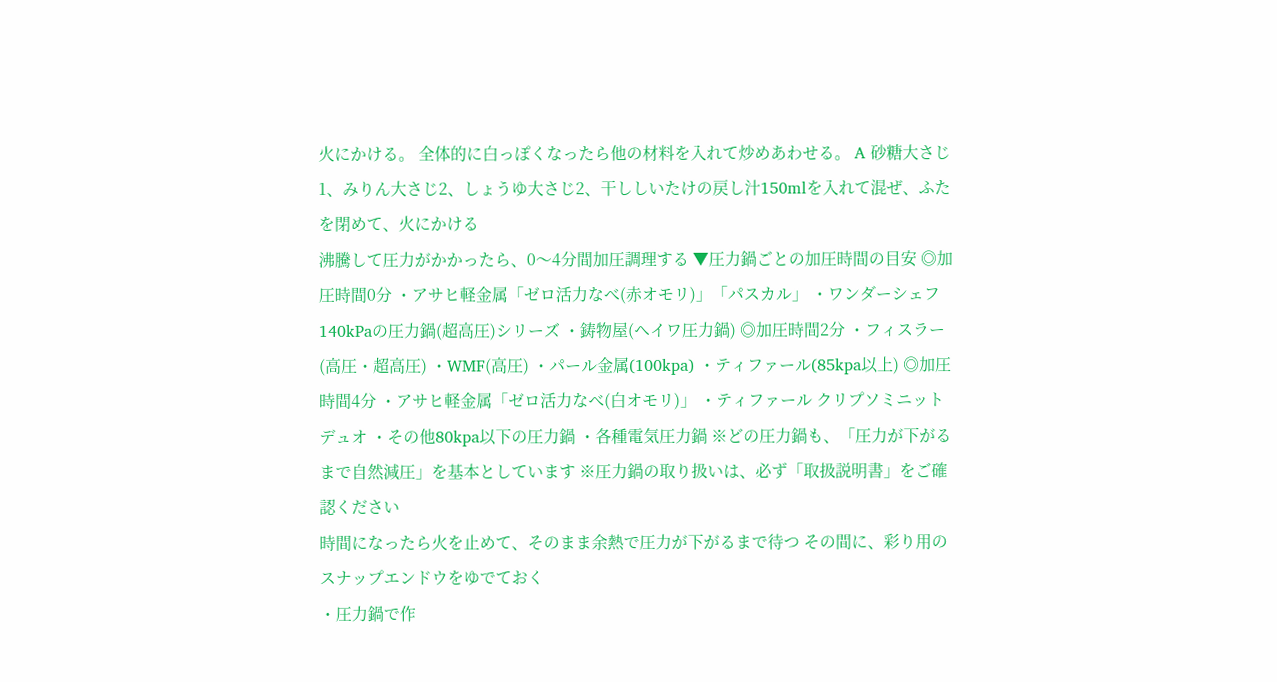火にかける。 全体的に白っぽくなったら他の材料を入れて炒めあわせる。 A 砂糖大さじ1、みりん大さじ2、しょうゆ大さじ2、干ししいたけの戻し汁150mlを入れて混ぜ、ふたを閉めて、火にかける
沸騰して圧力がかかったら、0〜4分間加圧調理する ▼圧力鍋ごとの加圧時間の目安 ◎加圧時間0分 ・アサヒ軽金属「ゼロ活力なべ(赤オモリ)」「パスカル」 ・ワンダーシェフ140kPaの圧力鍋(超高圧)シリーズ ・鋳物屋(ヘイワ圧力鍋) ◎加圧時間2分 ・フィスラー(高圧・超高圧) ・WMF(高圧) ・パール金属(100kpa) ・ティファール(85kpa以上) ◎加圧時間4分 ・アサヒ軽金属「ゼロ活力なべ(白オモリ)」 ・ティファール クリプソミニットデュオ ・その他80kpa以下の圧力鍋 ・各種電気圧力鍋 ※どの圧力鍋も、「圧力が下がるまで自然減圧」を基本としています ※圧力鍋の取り扱いは、必ず「取扱説明書」をご確認ください
時間になったら火を止めて、そのまま余熱で圧力が下がるまで待つ その間に、彩り用のスナップエンドウをゆでておく
・圧力鍋で作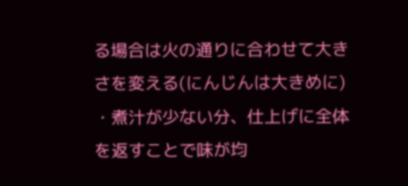る場合は火の通りに合わせて大きさを変える(にんじんは大きめに) ・煮汁が少ない分、仕上げに全体を返すことで味が均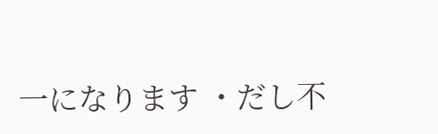一になります ・だし不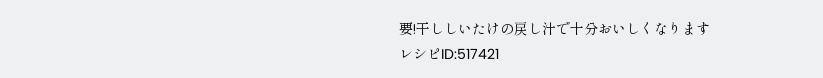要!干ししいたけの戻し汁で十分おいしくなります
レシピID:517421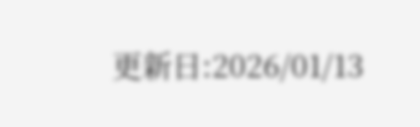更新日:2026/01/13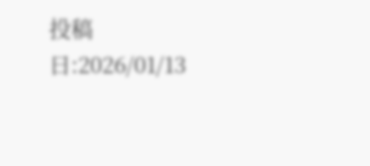投稿日:2026/01/13